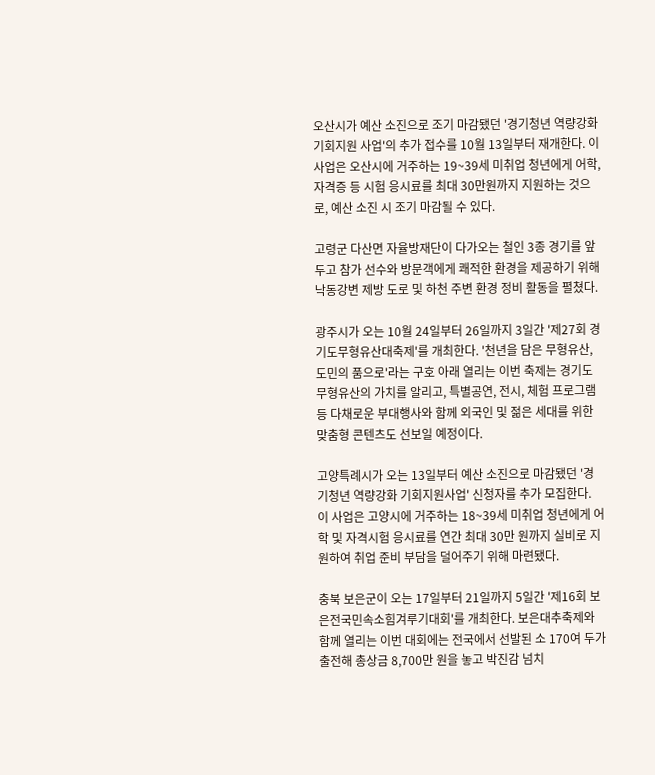오산시가 예산 소진으로 조기 마감됐던 '경기청년 역량강화 기회지원 사업'의 추가 접수를 10월 13일부터 재개한다. 이 사업은 오산시에 거주하는 19~39세 미취업 청년에게 어학, 자격증 등 시험 응시료를 최대 30만원까지 지원하는 것으로, 예산 소진 시 조기 마감될 수 있다.

고령군 다산면 자율방재단이 다가오는 철인 3종 경기를 앞두고 참가 선수와 방문객에게 쾌적한 환경을 제공하기 위해 낙동강변 제방 도로 및 하천 주변 환경 정비 활동을 펼쳤다.

광주시가 오는 10월 24일부터 26일까지 3일간 '제27회 경기도무형유산대축제'를 개최한다. '천년을 담은 무형유산, 도민의 품으로'라는 구호 아래 열리는 이번 축제는 경기도 무형유산의 가치를 알리고, 특별공연, 전시, 체험 프로그램 등 다채로운 부대행사와 함께 외국인 및 젊은 세대를 위한 맞춤형 콘텐츠도 선보일 예정이다.

고양특례시가 오는 13일부터 예산 소진으로 마감됐던 '경기청년 역량강화 기회지원사업' 신청자를 추가 모집한다. 이 사업은 고양시에 거주하는 18~39세 미취업 청년에게 어학 및 자격시험 응시료를 연간 최대 30만 원까지 실비로 지원하여 취업 준비 부담을 덜어주기 위해 마련됐다.

충북 보은군이 오는 17일부터 21일까지 5일간 '제16회 보은전국민속소힘겨루기대회'를 개최한다. 보은대추축제와 함께 열리는 이번 대회에는 전국에서 선발된 소 170여 두가 출전해 총상금 8,700만 원을 놓고 박진감 넘치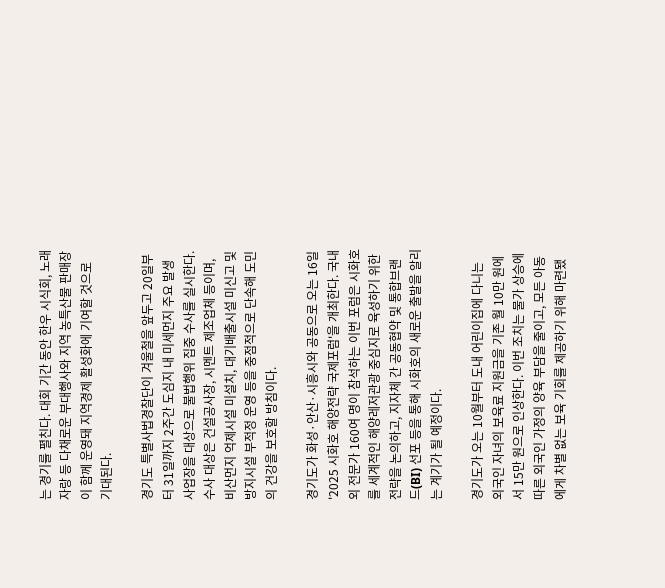는 경기를 펼친다. 대회 기간 동안 한우 시식회, 노래자랑 등 다채로운 부대행사와 지역 농특산물 판매장이 함께 운영돼 지역경제 활성화에 기여할 것으로 기대된다.

경기도 특별사법경찰단이 겨울철을 앞두고 20일부터 31일까지 2주간 도심지 내 미세먼지 주요 발생 사업장을 대상으로 불법행위 집중 수사를 실시한다. 수사 대상은 건설공사장, 시멘트 제조업체 등이며, 비산먼지 억제시설 미설치, 대기배출시설 미신고 및 방지시설 부적정 운영 등을 중점적으로 단속해 도민의 건강을 보호할 방침이다.

경기도가 화성·안산·시흥시와 공동으로 오는 16일 '2025 시화호 해양전략 국제포럼'을 개최한다. 국내외 전문가 160여 명이 참석하는 이번 포럼은 시화호를 세계적인 해양레저관광 중심지로 육성하기 위한 전략을 논의하고, 지자체 간 공동협약 및 통합브랜드(BI) 선포 등을 통해 시화호의 새로운 출발을 알리는 계기가 될 예정이다.

경기도가 오는 10월부터 도내 어린이집에 다니는 외국인 자녀의 보육료 지원금을 기존 월 10만 원에서 15만 원으로 인상한다. 이번 조치는 물가 상승에 따른 외국인 가정의 양육 부담을 줄이고, 모든 아동에게 차별 없는 보육 기회를 제공하기 위해 마련됐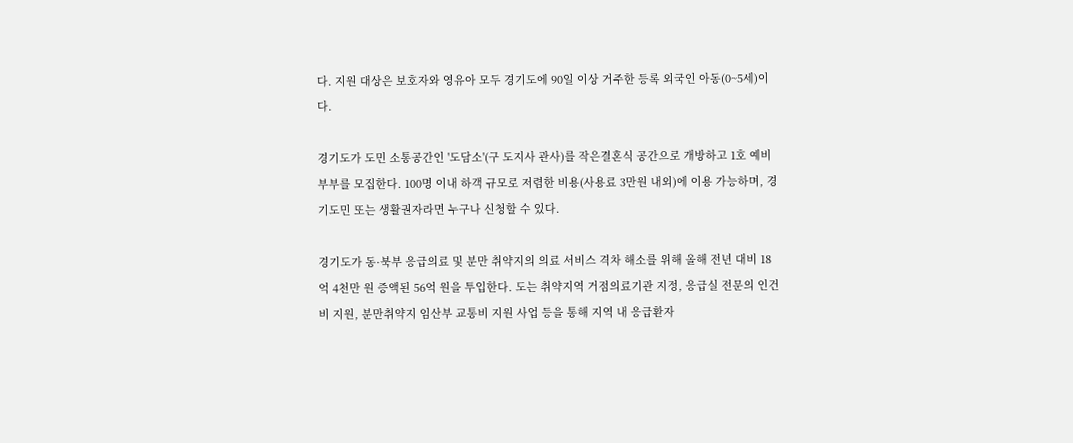다. 지원 대상은 보호자와 영유아 모두 경기도에 90일 이상 거주한 등록 외국인 아동(0~5세)이다.

경기도가 도민 소통공간인 '도담소'(구 도지사 관사)를 작은결혼식 공간으로 개방하고 1호 예비부부를 모집한다. 100명 이내 하객 규모로 저렴한 비용(사용료 3만원 내외)에 이용 가능하며, 경기도민 또는 생활권자라면 누구나 신청할 수 있다.

경기도가 동·북부 응급의료 및 분만 취약지의 의료 서비스 격차 해소를 위해 올해 전년 대비 18억 4천만 원 증액된 56억 원을 투입한다. 도는 취약지역 거점의료기관 지정, 응급실 전문의 인건비 지원, 분만취약지 임산부 교통비 지원 사업 등을 통해 지역 내 응급환자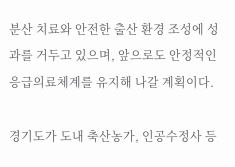분산 치료와 안전한 출산 환경 조성에 성과를 거두고 있으며, 앞으로도 안정적인 응급의료체계를 유지해 나갈 계획이다.

경기도가 도내 축산농가, 인공수정사 등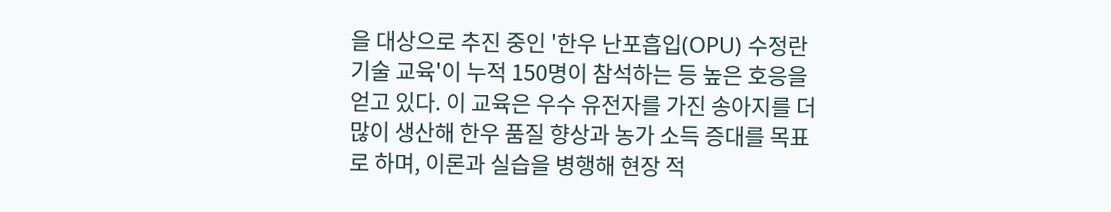을 대상으로 추진 중인 '한우 난포흡입(OPU) 수정란 기술 교육'이 누적 150명이 참석하는 등 높은 호응을 얻고 있다. 이 교육은 우수 유전자를 가진 송아지를 더 많이 생산해 한우 품질 향상과 농가 소득 증대를 목표로 하며, 이론과 실습을 병행해 현장 적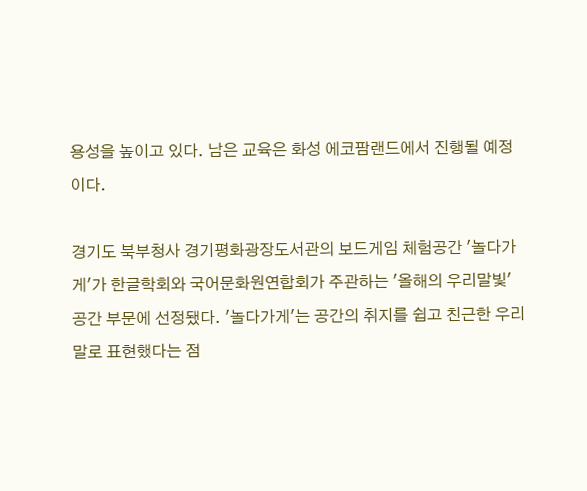용성을 높이고 있다. 남은 교육은 화성 에코팜랜드에서 진행될 예정이다.

경기도 북부청사 경기평화광장도서관의 보드게임 체험공간 '놀다가게'가 한글학회와 국어문화원연합회가 주관하는 '올해의 우리말빛' 공간 부문에 선정됐다. '놀다가게'는 공간의 취지를 쉽고 친근한 우리말로 표현했다는 점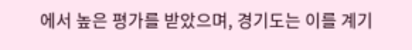에서 높은 평가를 받았으며, 경기도는 이를 계기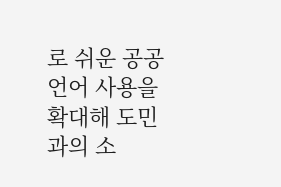로 쉬운 공공언어 사용을 확대해 도민과의 소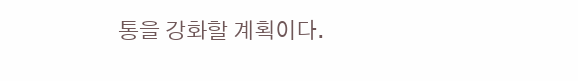통을 강화할 계획이다.